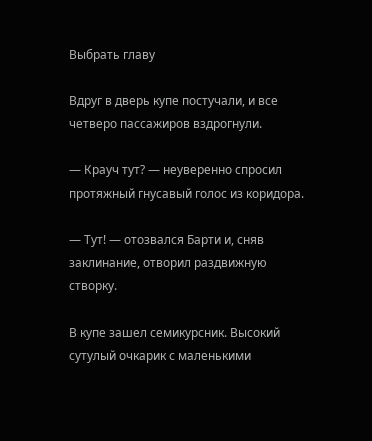Выбрать главу

Вдруг в дверь купе постучали, и все четверо пассажиров вздрогнули.

— Крауч тут? — неуверенно спросил протяжный гнусавый голос из коридора.

— Тут! — отозвался Барти и, сняв заклинание, отворил раздвижную створку.

В купе зашел семикурсник. Высокий сутулый очкарик с маленькими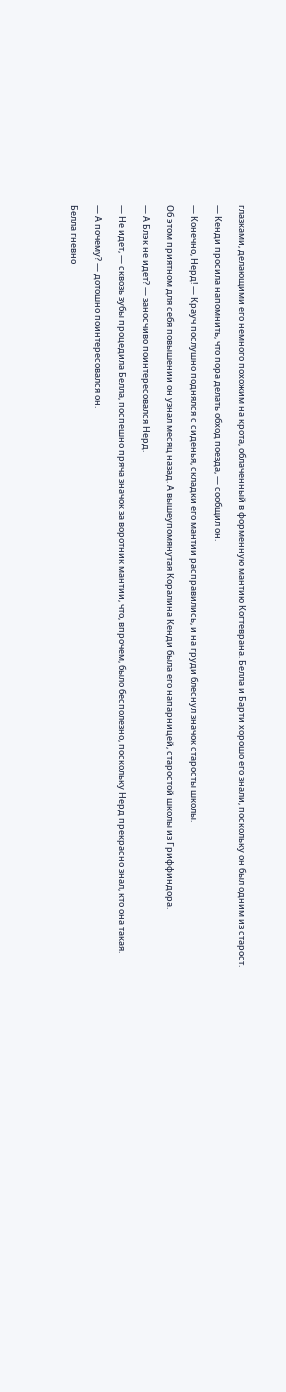глазками, делающими его немного похожим на крота, облаченный в форменную мантию Когтеврана. Белла и Барти хорошо его знали, поскольку он был одним из старост.

— Кенди просила напомнить, что пора делать обход поезда, — сообщил он.

— Конечно, Нерд! — Крауч послушно поднялся с сиденья, складки его мантии расправились, и на груди блеснул значок старосты школы.

Об этом приятном для себя повышении он узнал месяц назад. А вышеупомянутая Коралина Кенди была его напарницей, старостой школы из Гриффиндора.

— А Блэк не идет? — заносчиво поинтересовался Нерд.

— Не идет, — сквозь зубы процедила Белла, поспешно пряча значок за воротник мантии, что, впрочем, было бесполезно, поскольку Нерд прекрасно знал, кто она такая.

— А почему? — дотошно поинтересовался он.

Белла гневно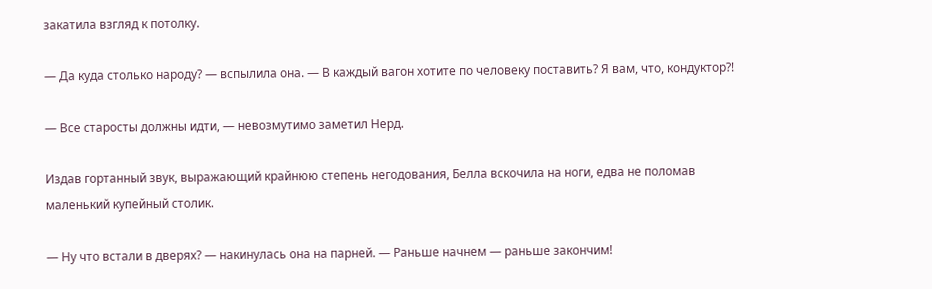закатила взгляд к потолку.

— Да куда столько народу? — вспылила она. — В каждый вагон хотите по человеку поставить? Я вам, что, кондуктор?!

— Все старосты должны идти, — невозмутимо заметил Нерд.

Издав гортанный звук, выражающий крайнюю степень негодования, Белла вскочила на ноги, едва не поломав маленький купейный столик.

— Ну что встали в дверях? — накинулась она на парней. — Раньше начнем — раньше закончим!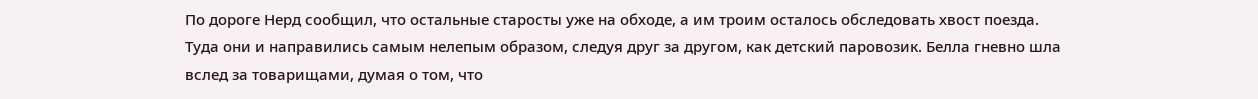По дороге Нерд сообщил, что остальные старосты уже на обходе, а им троим осталось обследовать хвост поезда. Туда они и направились самым нелепым образом, следуя друг за другом, как детский паровозик. Белла гневно шла вслед за товарищами, думая о том, что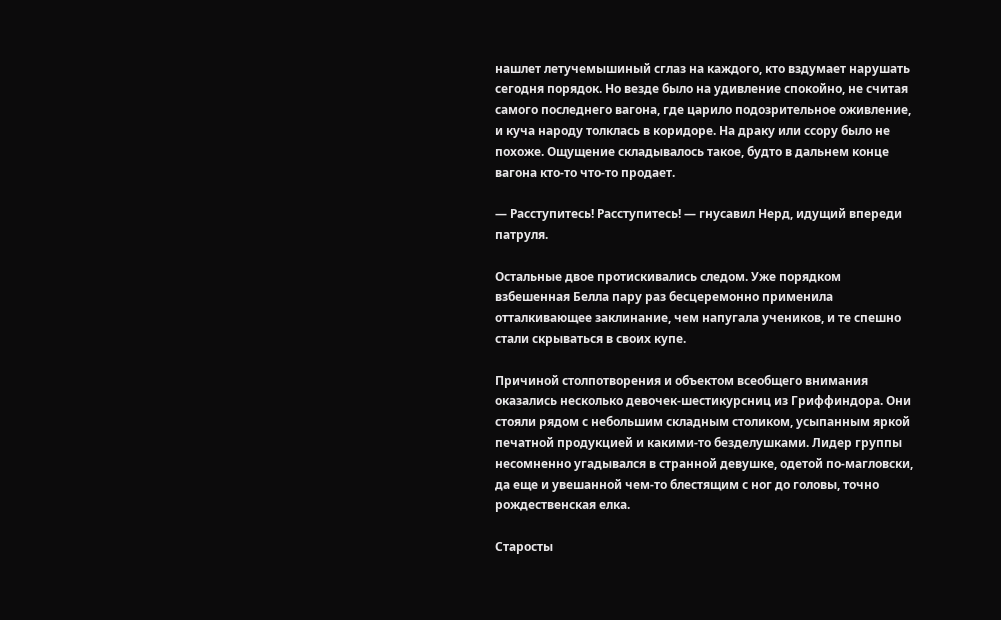нашлет летучемышиный сглаз на каждого, кто вздумает нарушать сегодня порядок. Но везде было на удивление спокойно, не считая самого последнего вагона, где царило подозрительное оживление, и куча народу толклась в коридоре. На драку или ссору было не похоже. Ощущение складывалось такое, будто в дальнем конце вагона кто-то что-то продает.

— Расступитесь! Расступитесь! — гнусавил Нерд, идущий впереди патруля.

Остальные двое протискивались следом. Уже порядком взбешенная Белла пару раз бесцеремонно применила отталкивающее заклинание, чем напугала учеников, и те спешно стали скрываться в своих купе.

Причиной столпотворения и объектом всеобщего внимания оказались несколько девочек-шестикурсниц из Гриффиндора. Они стояли рядом с небольшим складным столиком, усыпанным яркой печатной продукцией и какими-то безделушками. Лидер группы несомненно угадывался в странной девушке, одетой по-магловски, да еще и увешанной чем-то блестящим с ног до головы, точно рождественская елка.

Старосты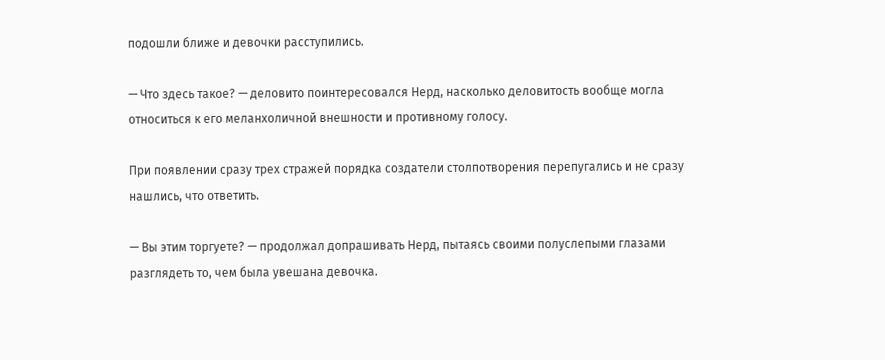подошли ближе и девочки расступились.

— Что здесь такое? — деловито поинтересовался Нерд, насколько деловитость вообще могла относиться к его меланхоличной внешности и противному голосу.

При появлении сразу трех стражей порядка создатели столпотворения перепугались и не сразу нашлись, что ответить.

— Вы этим торгуете? — продолжал допрашивать Нерд, пытаясь своими полуслепыми глазами разглядеть то, чем была увешана девочка.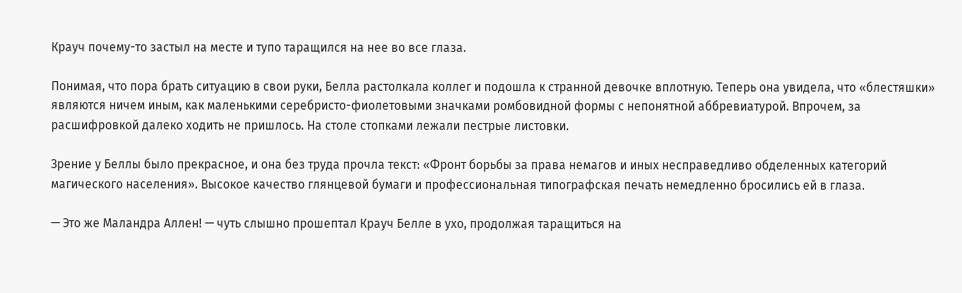Крауч почему-то застыл на месте и тупо таращился на нее во все глаза.

Понимая, что пора брать ситуацию в свои руки, Белла растолкала коллег и подошла к странной девочке вплотную. Теперь она увидела, что «блестяшки» являются ничем иным, как маленькими серебристо-фиолетовыми значками ромбовидной формы с непонятной аббревиатурой. Впрочем, за расшифровкой далеко ходить не пришлось. На столе стопками лежали пестрые листовки.

Зрение у Беллы было прекрасное, и она без труда прочла текст: «Фронт борьбы за права немагов и иных несправедливо обделенных категорий магического населения». Высокое качество глянцевой бумаги и профессиональная типографская печать немедленно бросились ей в глаза.

— Это же Маландра Аллен! — чуть слышно прошептал Крауч Белле в ухо, продолжая таращиться на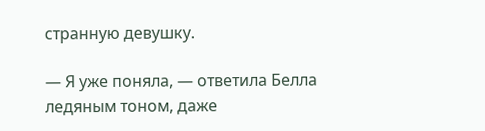странную девушку.

— Я уже поняла, — ответила Белла ледяным тоном, даже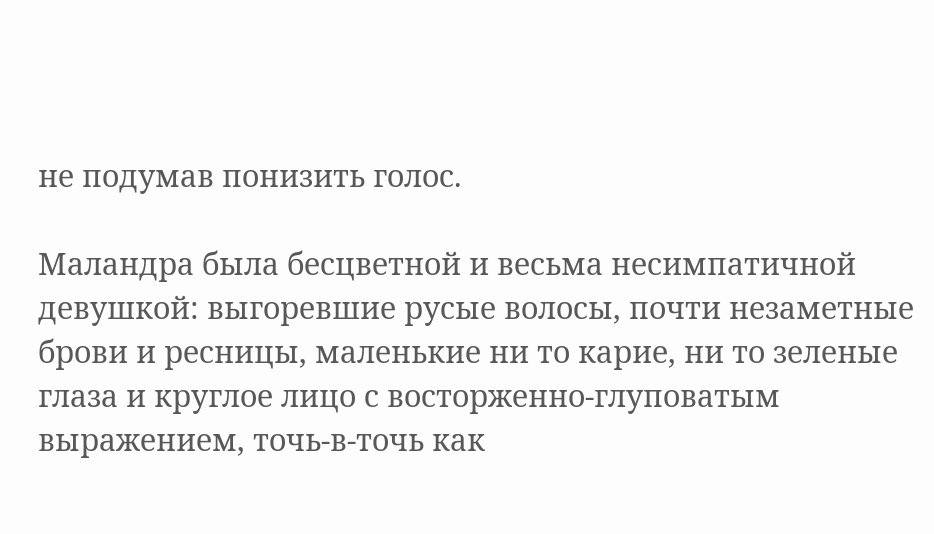не подумав понизить голос.

Маландра была бесцветной и весьма несимпатичной девушкой: выгоревшие русые волосы, почти незаметные брови и ресницы, маленькие ни то карие, ни то зеленые глаза и круглое лицо с восторженно-глуповатым выражением, точь-в-точь как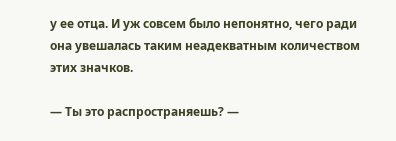у ее отца. И уж совсем было непонятно, чего ради она увешалась таким неадекватным количеством этих значков.

— Ты это распространяешь? —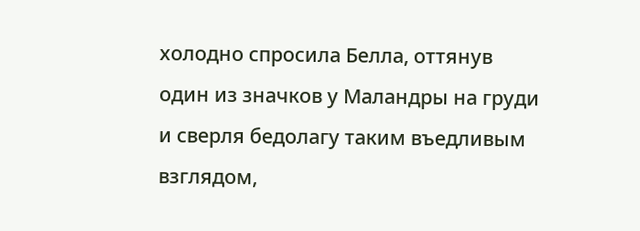холодно спросила Белла, оттянув один из значков у Маландры на груди и сверля бедолагу таким въедливым взглядом,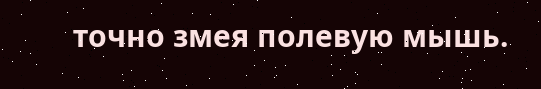точно змея полевую мышь.